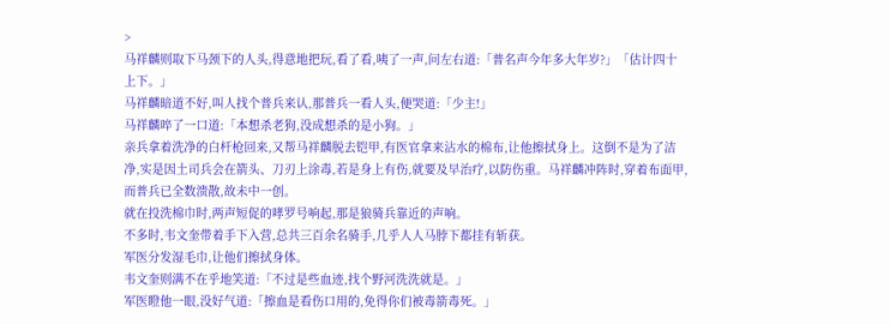>
马祥麟则取下马颈下的人头,得意地把玩,看了看,咦了一声,问左右道:「普名声今年多大年岁?」「估计四十上下。」
马祥麟暗道不好,叫人找个普兵来认,那普兵一看人头,便哭道:「少主!」
马祥麟啐了一口道:「本想杀老狗,没成想杀的是小狗。」
亲兵拿着洗净的白杆枪回来,又帮马祥麟脱去铠甲,有医官拿来沾水的棉布,让他擦拭身上。这倒不是为了洁净,实是因土司兵会在箭头、刀刃上涂毒,若是身上有伤,就要及早治疗,以防伤重。马祥麟冲阵时,穿着布面甲,而普兵已全数溃散,故未中一创。
就在投洗棉巾时,两声短促的哮罗号响起,那是狼骑兵靠近的声响。
不多时,韦文奎带着手下入营,总共三百余名骑手,几乎人人马脖下都挂有斩获。
军医分发湿毛巾,让他们擦拭身体。
韦文奎则满不在乎地笑道:「不过是些血迹,找个野河洗洗就是。」
军医瞪他一眼,没好气道:「擦血是看伤口用的,免得你们被毒箭毒死。」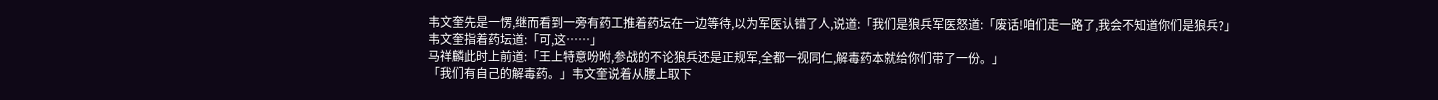韦文奎先是一愣,继而看到一旁有药工推着药坛在一边等待,以为军医认错了人,说道:「我们是狼兵军医怒道:「废话!咱们走一路了,我会不知道你们是狼兵?」
韦文奎指着药坛道:「可,这……」
马祥麟此时上前道:「王上特意吩咐,参战的不论狼兵还是正规军,全都一视同仁,解毒药本就给你们带了一份。」
「我们有自己的解毒药。」韦文奎说着从腰上取下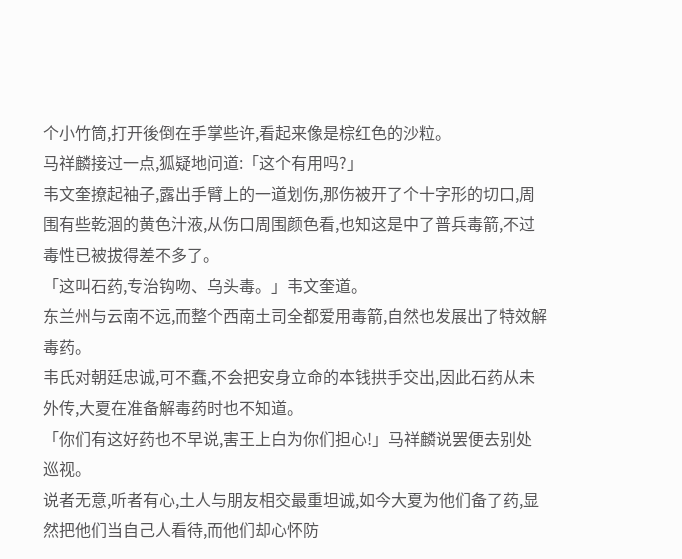个小竹筒,打开後倒在手掌些许,看起来像是棕红色的沙粒。
马祥麟接过一点,狐疑地问道:「这个有用吗?」
韦文奎撩起袖子,露出手臂上的一道划伤,那伤被开了个十字形的切口,周围有些乾涸的黄色汁液,从伤口周围颜色看,也知这是中了普兵毒箭,不过毒性已被拔得差不多了。
「这叫石药,专治钩吻、乌头毒。」韦文奎道。
东兰州与云南不远,而整个西南土司全都爱用毒箭,自然也发展出了特效解毒药。
韦氏对朝廷忠诚,可不蠢,不会把安身立命的本钱拱手交出,因此石药从未外传,大夏在准备解毒药时也不知道。
「你们有这好药也不早说,害王上白为你们担心!」马祥麟说罢便去别处巡视。
说者无意,听者有心,土人与朋友相交最重坦诚,如今大夏为他们备了药,显然把他们当自己人看待,而他们却心怀防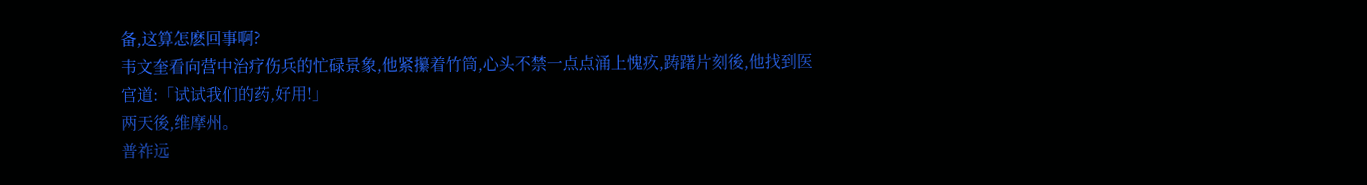备,这算怎麽回事啊?
韦文奎看向营中治疗伤兵的忙碌景象,他紧攥着竹筒,心头不禁一点点涌上愧疚,踌躇片刻後,他找到医官道:「试试我们的药,好用!」
两天後,维摩州。
普祚远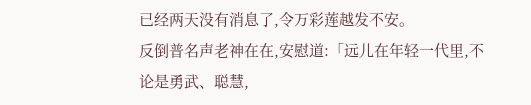已经两天没有消息了,令万彩莲越发不安。
反倒普名声老神在在,安慰道:「远儿在年轻一代里,不论是勇武、聪慧,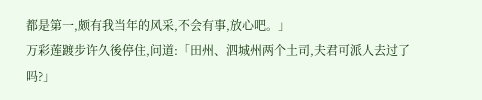都是第一,颇有我当年的风采,不会有事,放心吧。」
万彩莲踱步许久後停住,问道:「田州、泗城州两个土司,夫君可派人去过了吗?」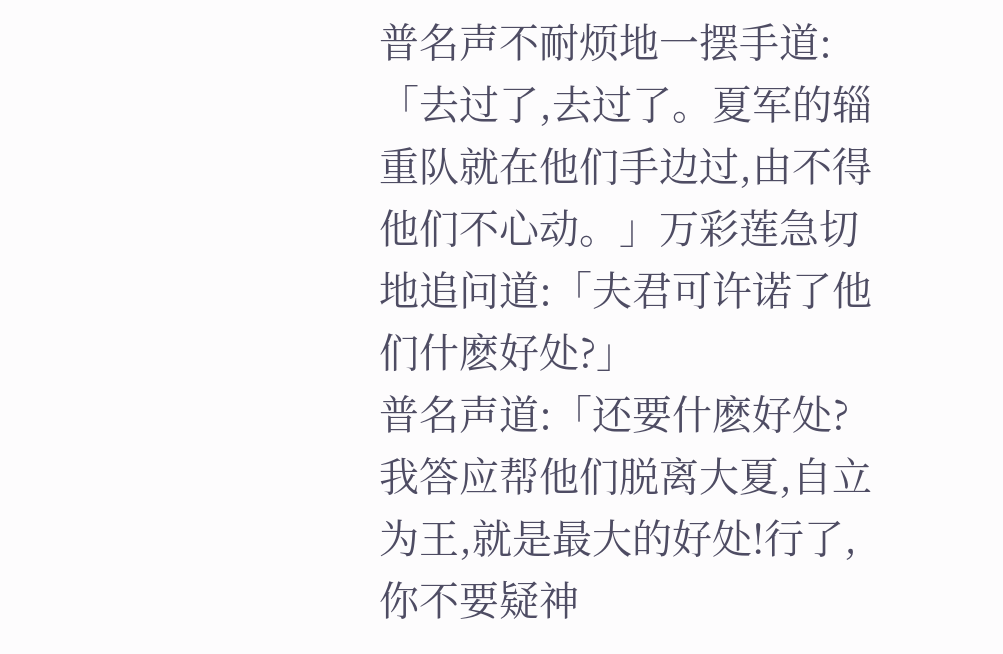普名声不耐烦地一摆手道:「去过了,去过了。夏军的辎重队就在他们手边过,由不得他们不心动。」万彩莲急切地追问道:「夫君可许诺了他们什麽好处?」
普名声道:「还要什麽好处?我答应帮他们脱离大夏,自立为王,就是最大的好处!行了,你不要疑神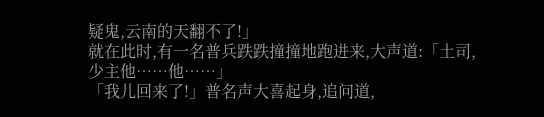疑鬼,云南的天翻不了!」
就在此时,有一名普兵跌跌撞撞地跑进来,大声道:「土司,少主他……他……」
「我儿回来了!」普名声大喜起身,追问道,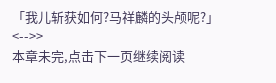「我儿斩获如何?马祥麟的头颅呢?」
<-->>
本章未完,点击下一页继续阅读